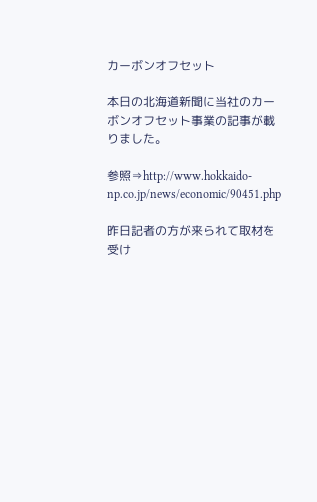カーボンオフセット

本日の北海道新聞に当社のカーボンオフセット事業の記事が載りました。

参照⇒http://www.hokkaido-np.co.jp/news/economic/90451.php

昨日記者の方が来られて取材を受け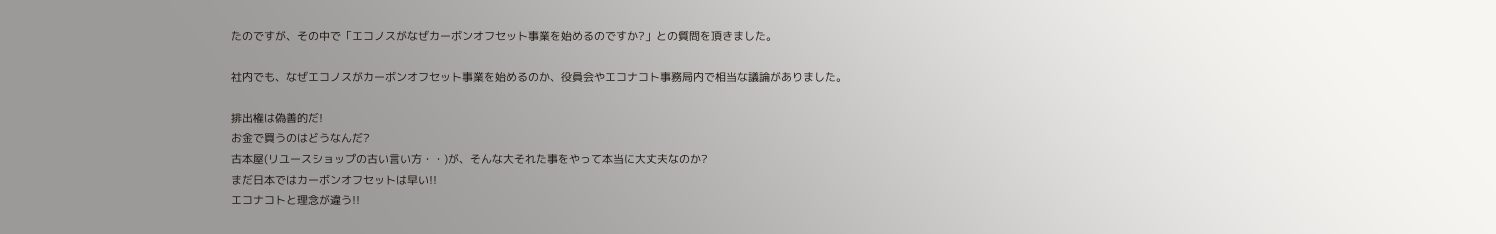たのですが、その中で「エコノスがなぜカーボンオフセット事業を始めるのですか?」との質問を頂きました。

社内でも、なぜエコノスがカーボンオフセット事業を始めるのか、役員会やエコナコト事務局内で相当な議論がありました。

排出権は偽善的だ!
お金で買うのはどうなんだ?
古本屋(リユースショップの古い言い方・・)が、そんな大それた事をやって本当に大丈夫なのか?
まだ日本ではカーボンオフセットは早い!!
エコナコトと理念が違う!!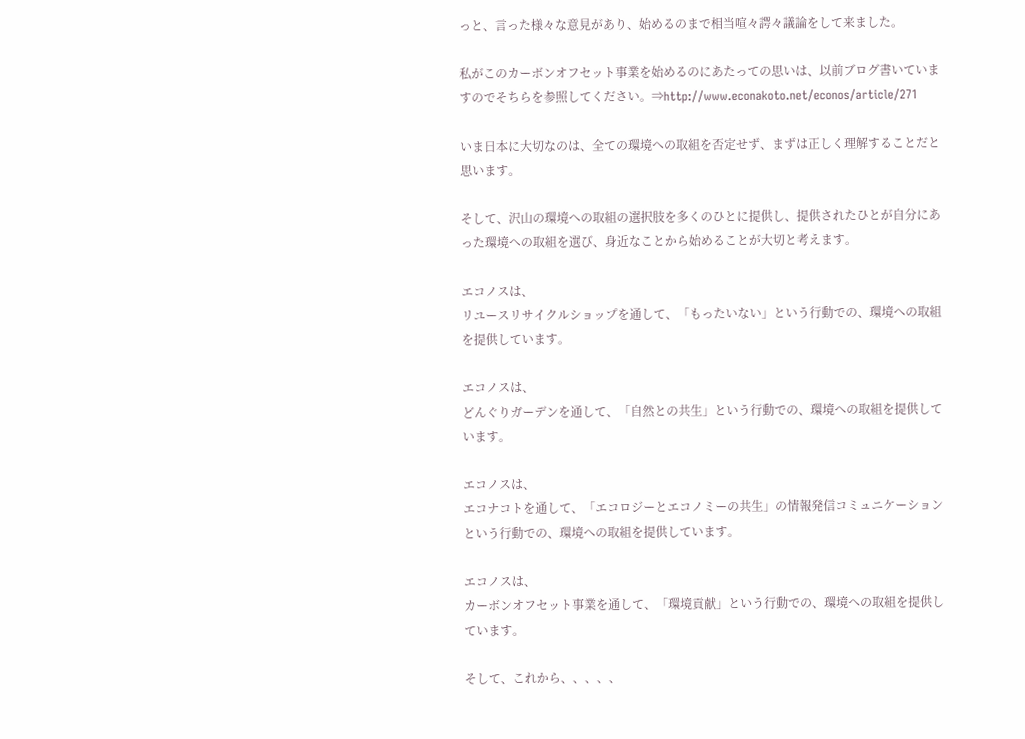っと、言った様々な意見があり、始めるのまで相当喧々諤々議論をして来ました。

私がこのカーボンオフセット事業を始めるのにあたっての思いは、以前ブログ書いていますのでそちらを参照してください。⇒http://www.econakoto.net/econos/article/271

いま日本に大切なのは、全ての環境への取組を否定せず、まずは正しく理解することだと思います。

そして、沢山の環境への取組の選択肢を多くのひとに提供し、提供されたひとが自分にあった環境への取組を選び、身近なことから始めることが大切と考えます。

エコノスは、
リユースリサイクルショップを通して、「もったいない」という行動での、環境への取組を提供しています。

エコノスは、
どんぐりガーデンを通して、「自然との共生」という行動での、環境への取組を提供しています。

エコノスは、
エコナコトを通して、「エコロジーとエコノミーの共生」の情報発信コミュニケーションという行動での、環境への取組を提供しています。

エコノスは、
カーボンオフセット事業を通して、「環境貢献」という行動での、環境への取組を提供しています。

そして、これから、、、、、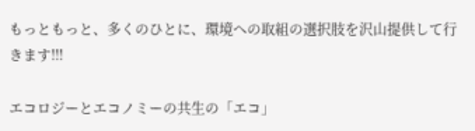もっともっと、多くのひとに、環境への取組の選択肢を沢山提供して行きます!!!

エコロジーとエコノミーの共生の「エコ」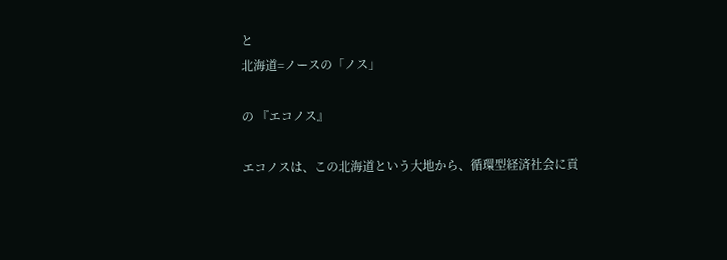と
北海道=ノースの「ノス」

の 『エコノス』

エコノスは、この北海道という大地から、循環型経済社会に貢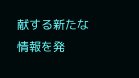献する新たな情報を発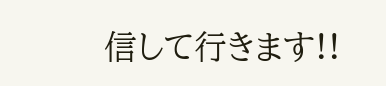信して行きます!!